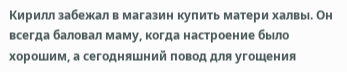Кирилл забежал в магазин купить матери халвы. Он всегда баловал маму, когда настроение было хорошим, а сегодняшний повод для угощения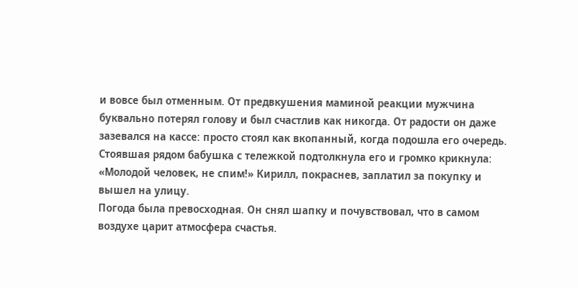и вовсе был отменным. От предвкушения маминой реакции мужчина буквально потерял голову и был счастлив как никогда. От радости он даже зазевался на кассе: просто стоял как вкопанный, когда подошла его очередь.
Стоявшая рядом бабушка с тележкой подтолкнула его и громко крикнула: «Молодой человек, не спим!» Кирилл, покраснев, заплатил за покупку и вышел на улицу.
Погода была превосходная. Он снял шапку и почувствовал, что в самом воздухе царит атмосфера счастья.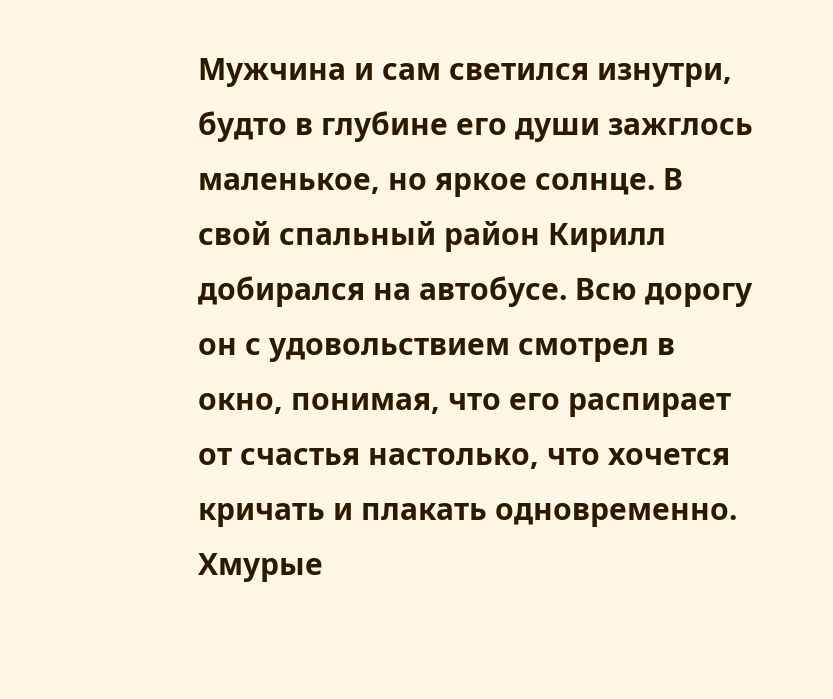Мужчина и сам светился изнутри, будто в глубине его души зажглось маленькое, но яркое солнце. В свой спальный район Кирилл добирался на автобусe. Всю дорогу он с удовольствием смотрел в окно, понимая, что его распирает от счастья настолько, что хочется кричать и плакать одновременно.
Хмурые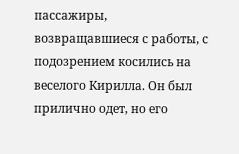пассажиры, возвращавшиеся с работы, с подозрением косились на веселого Кирилла. Он был прилично одет, но его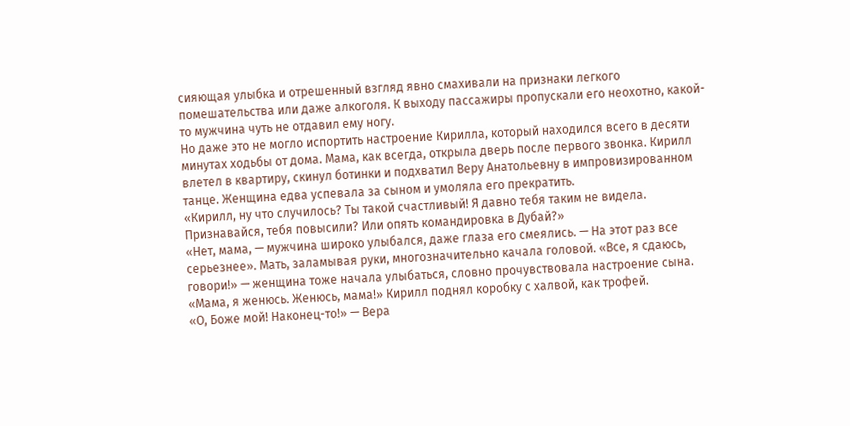сияющая улыбка и отрешенный взгляд явно смахивали на признаки легкого помешательства или даже алкоголя. К выходу пассажиры пропускали его неохотно, какой-то мужчина чуть не отдавил ему ногу.
Но даже это не могло испортить настроение Кирилла, который находился всего в десяти минутах ходьбы от дома. Мама, как всегда, открыла дверь после первого звонка. Кирилл влетел в квартиру, скинул ботинки и подхватил Веру Анатольевну в импровизированном танце. Женщина едва успевала за сыном и умоляла его прекратить.
«Кирилл, ну что случилось? Ты такой счастливый! Я давно тебя таким не видела. Признавайся, тебя повысили? Или опять командировка в Дубай?»
«Нет, мама, — мужчина широко улыбался, даже глаза его смеялись. — На этот раз все серьезнее». Мать, заламывая руки, многозначительно качала головой. «Все, я сдаюсь, говори!» — женщина тоже начала улыбаться, словно прочувствовала настроение сына. «Мама, я женюсь. Женюсь, мама!» Кирилл поднял коробку с халвой, как трофей.
«О, Боже мой! Наконец-то!» — Вера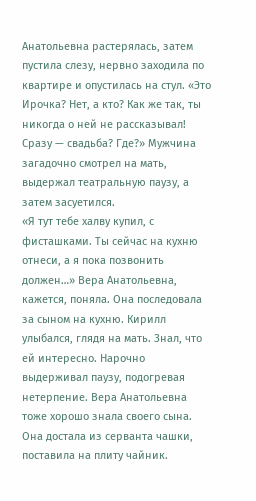Анатольевна растерялась, затем пустила слезу, нервно заходила по квартире и опустилась на стул. «Это Ирочка? Нет, а кто? Как же так, ты никогда о ней не рассказывал! Сразу — свадьба? Где?» Мужчина загадочно смотрел на мать, выдержал театральную паузу, а затем засуетился.
«Я тут тебе халву купил, с фисташками. Ты сейчас на кухню отнеси, а я пока позвонить должен…» Вера Анатольевна, кажется, поняла. Она последовала за сыном на кухню. Кирилл улыбался, глядя на мать. Знал, что ей интересно. Нарочно выдерживал паузу, подогревая нетерпение. Вера Анатольевна тоже хорошо знала своего сына. Она достала из серванта чашки, поставила на плиту чайник.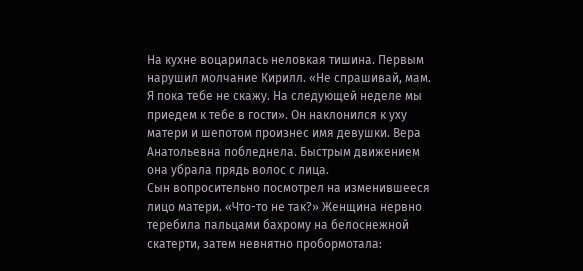На кухне воцарилась неловкая тишина. Первым нарушил молчание Кирилл. «Не спрашивай, мам. Я пока тебе не скажу. На следующей неделе мы приедем к тебе в гости». Он наклонился к уху матери и шепотом произнес имя девушки. Вера Анатольевна побледнела. Быстрым движением она убрала прядь волос с лица.
Сын вопросительно посмотрел на изменившееся лицо матери. «Что-то не так?» Женщина нервно теребила пальцами бахрому на белоснежной скатерти, затем невнятно пробормотала: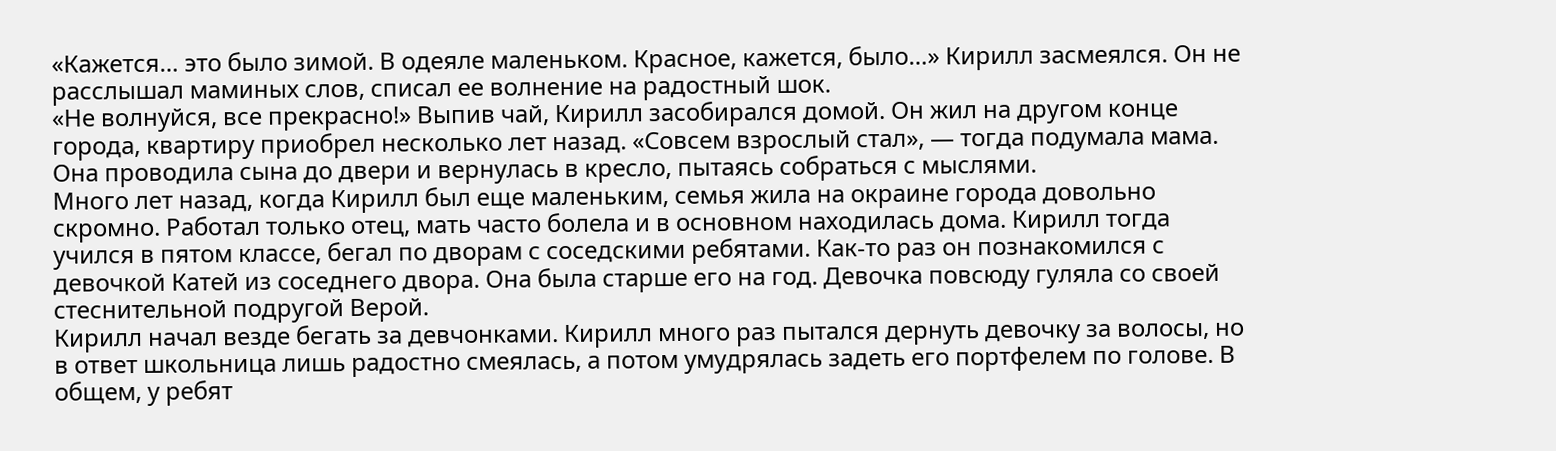«Кажется… это было зимой. В одеяле маленьком. Красное, кажется, было…» Кирилл засмеялся. Он не расслышал маминых слов, списал ее волнение на радостный шок.
«Не волнуйся, все прекрасно!» Выпив чай, Кирилл засобирался домой. Он жил на другом конце города, квартиру приобрел несколько лет назад. «Совсем взрослый стал», — тогда подумала мама. Она проводила сына до двери и вернулась в кресло, пытаясь собраться с мыслями.
Много лет назад, когда Кирилл был еще маленьким, семья жила на окраине города довольно скромно. Работал только отец, мать часто болела и в основном находилась дома. Кирилл тогда учился в пятом классе, бегал по дворам с соседскими ребятами. Как-то раз он познакомился с девочкой Катей из соседнего двора. Она была старше его на год. Девочка повсюду гуляла со своей стеснительной подругой Верой.
Кирилл начал везде бегать за девчонками. Кирилл много раз пытался дернуть девочку за волосы, но в ответ школьница лишь радостно смеялась, а потом умудрялась задеть его портфелем по голове. В общем, у ребят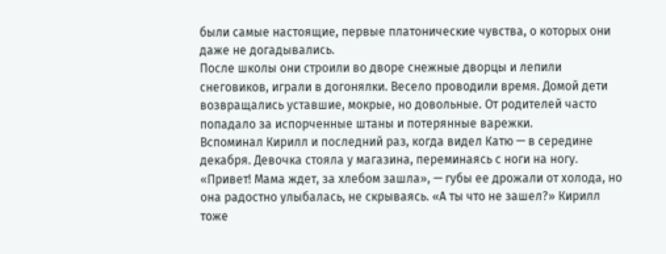были самые настоящие, первые платонические чувства, о которых они даже не догадывались.
После школы они строили во дворе снежные дворцы и лепили снеговиков, играли в догонялки. Весело проводили время. Домой дети возвращались уставшие, мокрые, но довольные. От родителей часто попадало за испорченные штаны и потерянные варежки.
Вспоминал Кирилл и последний раз, когда видел Катю — в середине декабря. Девочка стояла у магазина, переминаясь с ноги на ногу. «Привет! Мама ждет, за хлебом зашла», — губы ее дрожали от холода, но она радостно улыбалась, не скрываясь. «А ты что не зашел?» Кирилл тоже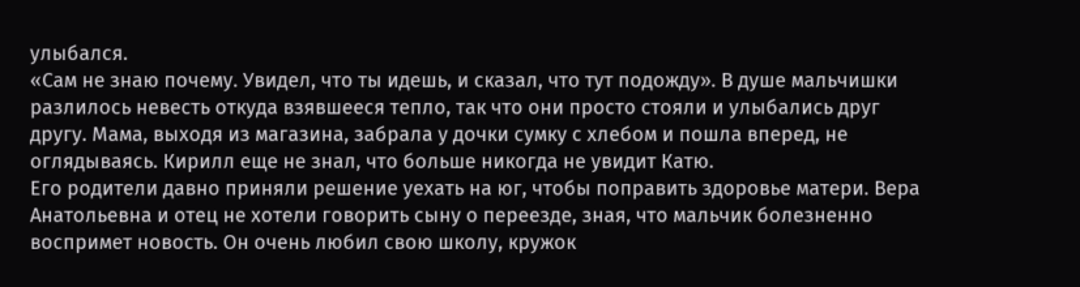улыбался.
«Сам не знаю почему. Увидел, что ты идешь, и сказал, что тут подожду». В душе мальчишки разлилось невесть откуда взявшееся тепло, так что они просто стояли и улыбались друг другу. Мама, выходя из магазина, забрала у дочки сумку с хлебом и пошла вперед, не оглядываясь. Кирилл еще не знал, что больше никогда не увидит Катю.
Его родители давно приняли решение уехать на юг, чтобы поправить здоровье матери. Вера Анатольевна и отец не хотели говорить сыну о переезде, зная, что мальчик болезненно воспримет новость. Он очень любил свою школу, кружок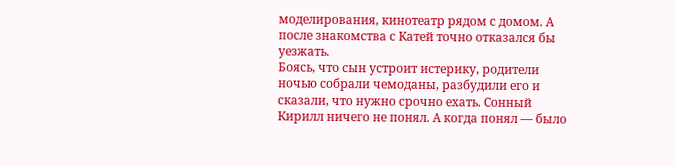моделирования, кинотеатр рядом с домом. А после знакомства с Катей точно отказался бы уезжать.
Боясь, что сын устроит истерику, родители ночью собрали чемоданы, разбудили его и сказали, что нужно срочно ехать. Сонный Кирилл ничего не понял. А когда понял — было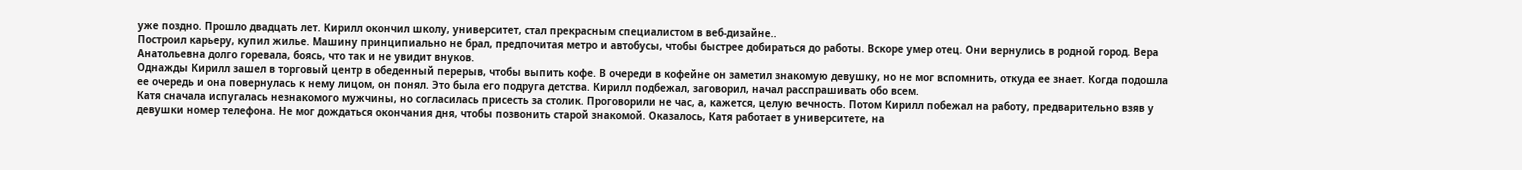уже поздно. Прошло двадцать лет. Кирилл окончил школу, университет, стал прекрасным специалистом в веб-дизайне..
Построил карьеру, купил жилье. Машину принципиально не брал, предпочитая метро и автобусы, чтобы быстрее добираться до работы. Вскоре умер отец. Они вернулись в родной город. Вера Анатольевна долго горевала, боясь, что так и не увидит внуков.
Однажды Кирилл зашел в торговый центр в обеденный перерыв, чтобы выпить кофе. В очереди в кофейне он заметил знакомую девушку, но не мог вспомнить, откуда ее знает. Когда подошла ее очередь и она повернулась к нему лицом, он понял. Это была его подруга детства. Кирилл подбежал, заговорил, начал расспрашивать обо всем.
Катя сначала испугалась незнакомого мужчины, но согласилась присесть за столик. Проговорили не час, а, кажется, целую вечность. Потом Кирилл побежал на работу, предварительно взяв у девушки номер телефона. Не мог дождаться окончания дня, чтобы позвонить старой знакомой. Оказалось, Катя работает в университете, на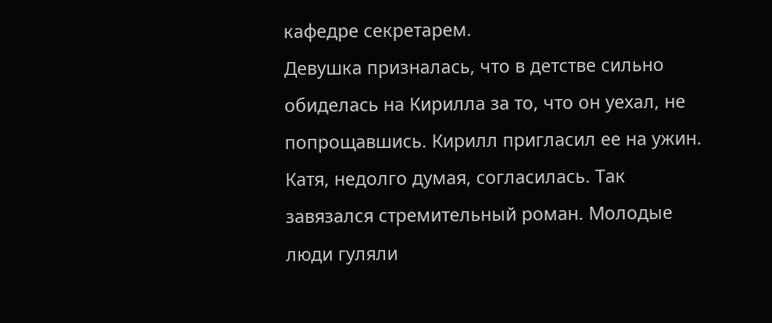кафедре секретарем.
Девушка призналась, что в детстве сильно обиделась на Кирилла за то, что он уехал, не попрощавшись. Кирилл пригласил ее на ужин. Катя, недолго думая, согласилась. Так завязался стремительный роман. Молодые люди гуляли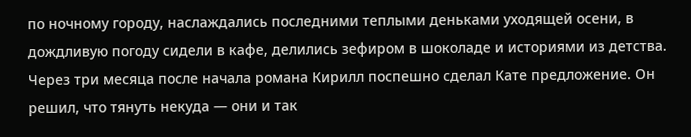по ночному городу, наслаждались последними теплыми деньками уходящей осени, в дождливую погоду сидели в кафе, делились зефиром в шоколаде и историями из детства.
Через три месяца после начала романа Кирилл поспешно сделал Кате предложение. Он решил, что тянуть некуда — они и так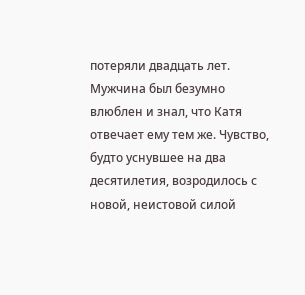потеряли двадцать лет. Мужчина был безумно влюблен и знал, что Катя отвечает ему тем же. Чувство, будто уснувшее на два десятилетия, возродилось с новой, неистовой силой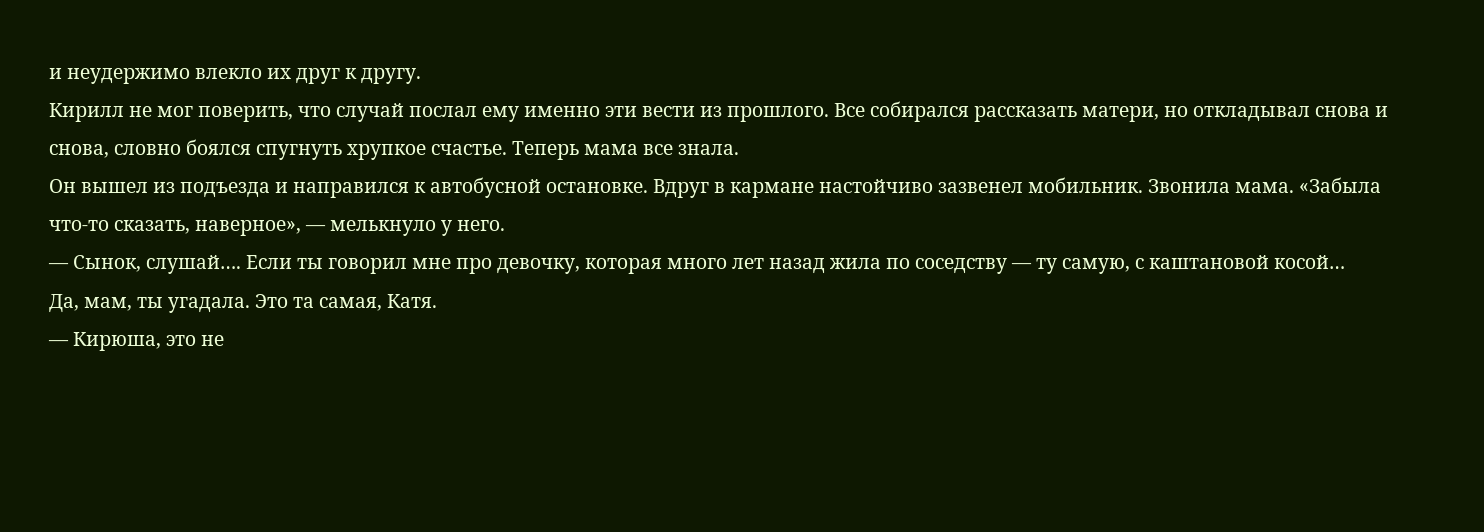и неудержимо влекло их друг к другу.
Кирилл не мог поверить, что случай послал ему именно эти вести из прошлого. Все собирался рассказать матери, но откладывал снова и снова, словно боялся спугнуть хрупкое счастье. Теперь мама все знала.
Он вышел из подъезда и направился к автобусной остановке. Вдруг в кармане настойчиво зазвенел мобильник. Звонила мама. «Забыла что-то сказать, наверное», — мелькнуло у него.
— Сынок, слушай…. Если ты говорил мне про девочку, которая много лет назад жила по соседству — ту самую, с каштановой косой…
Да, мам, ты угадала. Это та самая, Катя.
— Кирюша, это не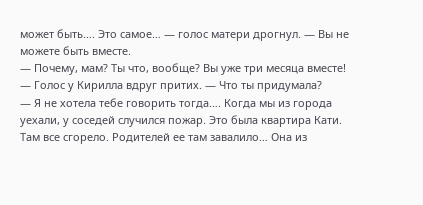может быть…. Это самое… — голос матери дрогнул. — Вы не можете быть вместе.
— Почему, мам? Ты что, вообще? Вы уже три месяца вместе! — Голос у Кирилла вдруг притих. — Что ты придумала?
— Я не хотела тебе говорить тогда…. Когда мы из города уехали, у соседей случился пожар. Это была квартира Кати. Там все сгорело. Родителей ее там завалило… Она из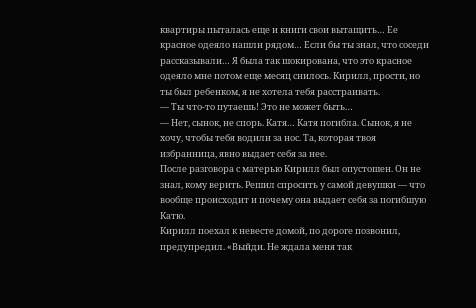квартиры пыталась еще и книги свои вытащить… Ее красное одеяло нашли рядом… Если бы ты знал, что соседи рассказывали… Я была так шокирована, что это красное одеяло мне потом еще месяц снилось. Кирилл, прости, но ты был ребенком, я не хотела тебя расстраивать.
— Ты что-то путаешь! Это не может быть…
— Нет, сынок, не спорь. Катя… Катя погибла. Сынок, я не хочу, чтобы тебя водили за нос. Та, которая твоя избранница, явно выдает себя за нее.
После разговора с матерью Кирилл был опустошен. Он не знал, кому верить. Решил спросить у самой девушки — что вообще происходит и почему она выдает себя за погибшую Катю.
Кирилл поехал к невесте домой, по дороге позвонил, предупредил. «Выйди. Не ждала меня так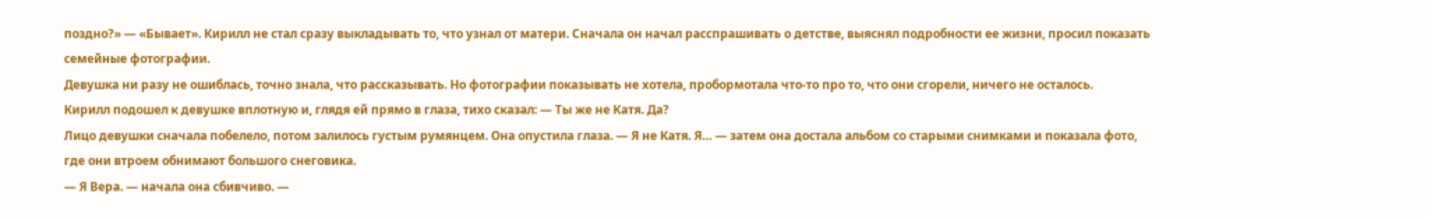поздно?» — «Бывает». Кирилл не стал сразу выкладывать то, что узнал от матери. Сначала он начал расспрашивать о детстве, выяснял подробности ее жизни, просил показать семейные фотографии.
Девушка ни разу не ошиблась, точно знала, что рассказывать. Но фотографии показывать не хотела, пробормотала что-то про то, что они сгорели, ничего не осталось.
Кирилл подошел к девушке вплотную и, глядя ей прямо в глаза, тихо сказал: — Ты же не Катя. Да?
Лицо девушки сначала побелело, потом залилось густым румянцем. Она опустила глаза. — Я не Катя. Я… — затем она достала альбом со старыми снимками и показала фото, где они втроем обнимают большого снеговика.
— Я Вера. — начала она сбивчиво. —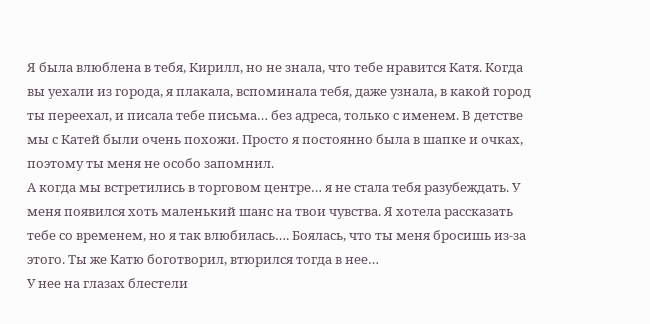Я была влюблена в тебя, Кирилл, но не знала, что тебе нравится Катя. Когда вы уехали из города, я плакала, вспоминала тебя, даже узнала, в какой город ты переехал, и писала тебе письма… без адреса, только с именем. В детстве мы с Катей были очень похожи. Просто я постоянно была в шапке и очках, поэтому ты меня не особо запомнил.
А когда мы встретились в торговом центре… я не стала тебя разубеждать. У меня появился хоть маленький шанс на твои чувства. Я хотела рассказать тебе со временем, но я так влюбилась…. Боялась, что ты меня бросишь из-за этого. Ты же Катю боготворил, втюрился тогда в нее…
У нее на глазах блестели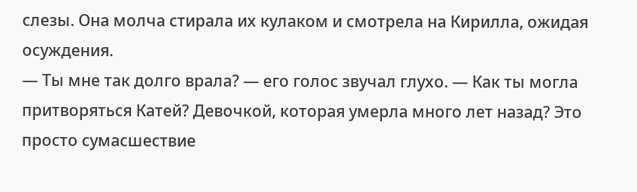слезы. Она молча стирала их кулаком и смотрела на Кирилла, ожидая осуждения.
— Ты мне так долго врала? — его голос звучал глухо. — Как ты могла притворяться Катей? Девочкой, которая умерла много лет назад? Это просто сумасшествие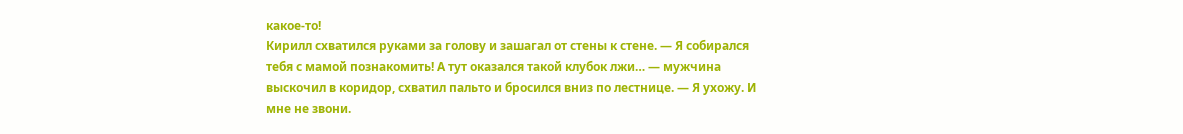какое-то!
Кирилл схватился руками за голову и зашагал от стены к стене. — Я собирался тебя с мамой познакомить! А тут оказался такой клубок лжи… — мужчина выскочил в коридор, схватил пальто и бросился вниз по лестнице. — Я ухожу. И мне не звони.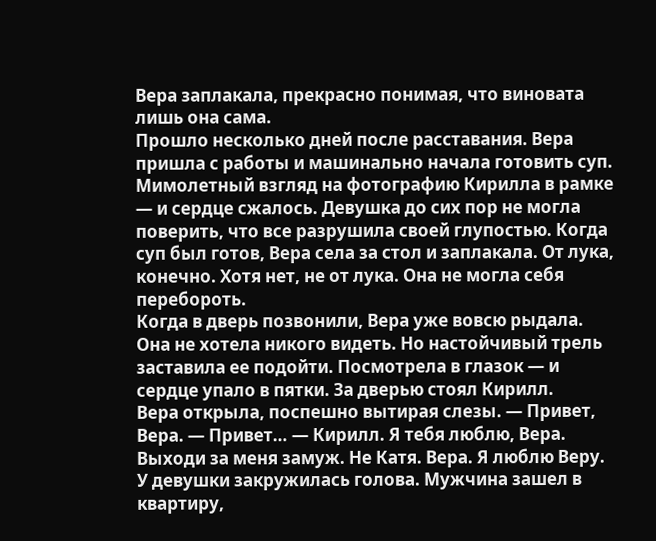Вера заплакала, прекрасно понимая, что виновата лишь она сама.
Прошло несколько дней после расставания. Вера пришла с работы и машинально начала готовить суп. Мимолетный взгляд на фотографию Кирилла в рамке — и сердце сжалось. Девушка до сих пор не могла поверить, что все разрушила своей глупостью. Когда суп был готов, Вера села за стол и заплакала. От лука, конечно. Хотя нет, не от лука. Она не могла себя перебороть.
Когда в дверь позвонили, Вера уже вовсю рыдала. Она не хотела никого видеть. Но настойчивый трель заставила ее подойти. Посмотрела в глазок — и сердце упало в пятки. За дверью стоял Кирилл.
Вера открыла, поспешно вытирая слезы. — Привет, Вера. — Привет… — Кирилл. Я тебя люблю, Вера. Выходи за меня замуж. Не Катя. Вера. Я люблю Веру.
У девушки закружилась голова. Мужчина зашел в квартиру,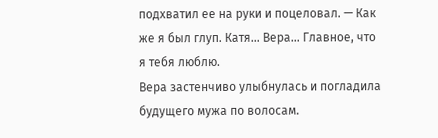подхватил ее на руки и поцеловал. — Как же я был глуп. Катя… Вера… Главное, что я тебя люблю.
Вера застенчиво улыбнулась и погладила будущего мужа по волосам.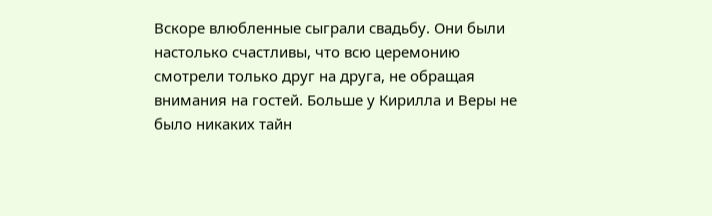Вскоре влюбленные сыграли свадьбу. Они были настолько счастливы, что всю церемонию смотрели только друг на друга, не обращая внимания на гостей. Больше у Кирилла и Веры не было никаких тайн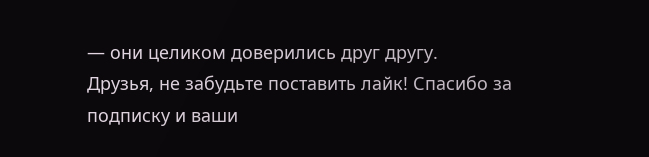— они целиком доверились друг другу.
Друзья, не забудьте поставить лайк! Спасибо за подписку и ваши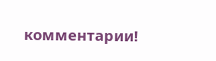комментарии!